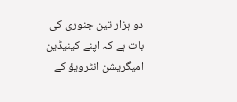دو ہزار تین جنوری کی بات ہے کہ اپنے کینیڈین امیگریشن انٹرویؤ کے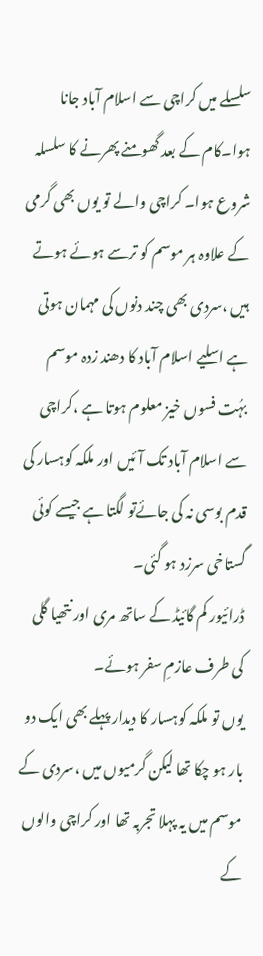سلسلے میں کراچی سے اسلام آباد جانا ہوا۔کام کے بعد گھومنے پھرنے کا سلسلہ شروع ہوا۔ کراچی والے تو یوں بھی گرمی کے علاوہ ہر موسم کو ترسے ہوئے ہوتے ہیں ،سردی بھی چند دنوں کی مہمان ہوتی ہے اسلیے اسلام آباد کا دھند زدہ موسم بہُت فسوں خیز معلوم ہوتا ہے ،کراچی سے اسلام آباد تک آئیں اور ملکہ کوہسار کی قدم بوسی نہ کی جائےتو لگتا ہے جیسے کوئی گستاخی سرزد ہو گئی۔
ڈرائیور کم گائیڈ کے ساتھ مری اور نتھیا گلی کی طرف عازمِ سفر ہوئے۔
یوں تو ملکہ کوہسار کا دیدار پہلے بھی ایک دو بار ہو چکا تھا لیکن گرمیوں میں ،سردی کے موسم میں یہ پہلا تجربہ تھا اور کراچی والوں کے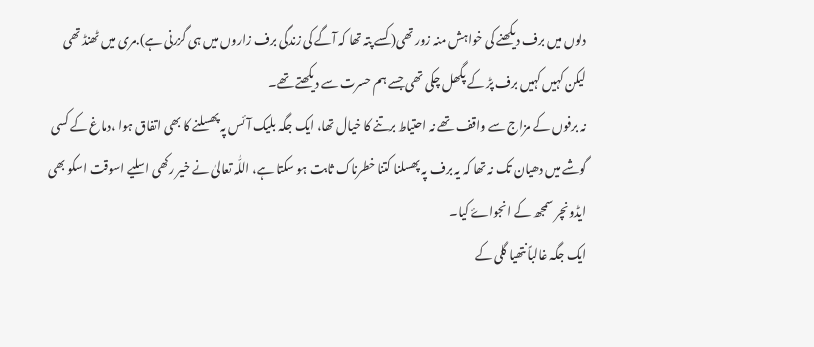دلوں میں برف دیکھنے کی خواہش منہ زور تھی( کسے پتہ تھا کہ آگے کی زندگی برف زاروں میں ہی گزرنی ہے).مری میں ٹھنڈ تھی لیکن کہیں کہیں برف پڑ کے پگھل چکی تھی جسے ہم حسرت سے دیکھتے تھے۔
نہ برفوں کے مزاج سے واقف تھے نہ احتیاط برتنے کا خیال تھا، ایک جگہ بلیک آئس پہ پھسلنے کا بھی اتفاق ہوا ،دماغ کے کسی گوشے میں دھیان تک نہ تھا کہ یہ برف پہ پھسلنا کتنا خطرناک ثابت ہو سکتا ہے، اللّٰہ تعالیٰ نے خیر رکھی اسلیے اسوقت اسکو بھی ایڈونچر سمجھ کے انجواۓ کیا۔
ایک جگہ غالباً نتھیا گلی کے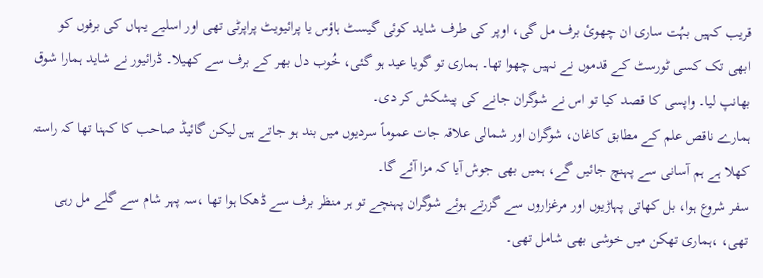قریب کہیں بہُت ساری ان چھوئ برف مل گی، اوپر کی طرف شاید کوئی گیسٹ ہاؤس یا پرائیویٹ پراپرٹی تھی اور اسلیے یہاں کی برفوں کو ابھی تک کسی ٹورسٹ کے قدموں نے نہیں چھوا تھا۔ ہماری تو گویا عید ہو گئی، خُوب دل بھر کے برف سے کھیلا۔ ڈرائیور نے شاید ہمارا شوق بھانپ لیا۔ واپسی کا قصد کیا تو اس نے شوگران جانے کی پیشکش کر دی۔
ہمارے ناقص علم کے مطابق کاغان، شوگران اور شمالی علاقہ جات عموماً سردیوں میں بند ہو جاتے ہیں لیکن گائیڈ صاحب کا کہنا تھا کہ راستہ کھلا ہے ہم آسانی سے پہنچ جائیں گے، ہمیں بھی جوش آیا کہ مزا آئے گا۔
سفر شروع ہوا، بل کھاتی پہاڑیوں اور مرغزاروں سے گزرتے ہوئے شوگران پہنچے تو ہر منظر برف سے ڈھکا ہوا تھا ،سہ پہر شام سے گلے مل رہی تھی، ،ہماری تھکن میں خوشی بھی شامل تھی۔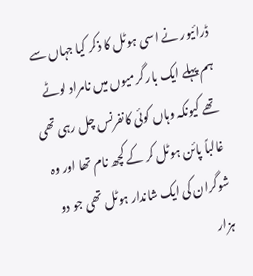ڈرائیور نے اسی ہوٹل کا ذکر کیا جہاں سے ہم پہلے ایک بار گرمیوں میں نامراد لوٹے تھے کیونکہ وہاں کوئی کانفرنس چل رہی تھی غالباً پائن ہوٹل کر کے کچھ نام تھا اور وہ شوگران کی ایک شاندار ہوٹل تھی جو دو ہزار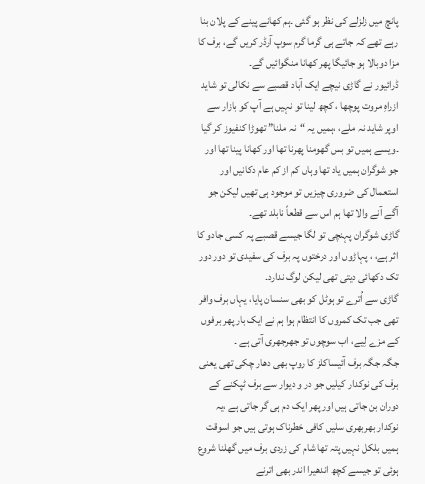پانچ میں زلزلے کی نظر ہو گئی ۔ہم کھانے پینے کے پلان بنا رہے تھے کہ جاتے ہی گرما گرم سوپ آرڈر کریں گے، برف کا مزا دوبالا ہو جائیگا پھر کھانا منگوائیں گے۔
ڈرائیور نے گاڑی نیچے ایک آباد قصبے سے نکالی تو شاید ازراہِ مروت پوچھا ، کچھ لینا تو نہیں ہے آپ کو بازار سے اوپر شاید نہ ملے، ،ہمیں یہ “نہ ملنا” تھوڑا کنفیوز کر گیا ۔ویسے ہمیں تو بس گھومنا پھرنا تھا اور کھانا پینا تھا اور جو شوگران ہمیں یاد تھا وہاں کم از کم عام دکانیں اور استعمال کی ضروری چیزیں تو موجود ہی تھیں لیکن جو آگے آنے والا تھا ہم اس سے قطعاً نابلد تھے۔
گاڑی شوگران پہنچی تو لگا جیسے قصبے پہ کسی جادو کا اثر ہے، ، پہاڑوں اور درختوں پہ برف کی سفیدی تو دور دور تک دکھائی دیتی تھی لیکن لوگ ندارد۔
گاڑی سے اُترے تو ہوٹل کو بھی سنسان پایا، یہاں برف وافر تھی جب تک کمروں کا انتظام ہوا ہم نے ایک بار پھر برفوں کے مزے لِیے، اب سوچوں تو جھرجھری آتی ہے ۔
جگہ جگہ برف آئیساکلز کا روپ بھی دھار چکی تھی یعنی برف کی نوکدار کیلیں جو در و دیوار سے برف ٹپکنے کے دوران بن جاتی ہیں اور پھر ایک دم ہی گر جاتی ہے ،یہ نوکدار بھربھری سلیں کافی خطرناک ہوتی ہیں جو اسوقت ہمیں بلکل نہیں پتہ تھا شام کی زردی برف میں گھلنا شروع ہوئی تو جیسے کچھ اندھیرا اندر بھی اترنے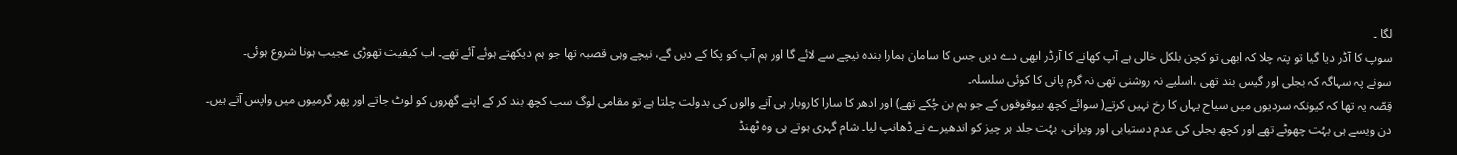لگا ۔
سوپ کا آڈر دیا گیا تو پتہ چلا کہ ابھی تو کچن بلکل خالی ہے آپ کھانے کا آرڈر ابھی دے دیں جس کا سامان ہمارا بندہ نیچے سے لائے گا اور ہم آپ کو پکا کے دیں گے، نیچے وہی قصبہ تھا جو ہم دیکھتے ہوئے آئے تھے۔ اب کیفیت تھوڑی عجیب ہونا شروع ہوئی۔
سونے پہ سہاگہ کہ بجلی اور گیس بند تھی ،اسلیے نہ روشنی تھی نہ گرم پانی کا کوئی سلسلہ۔
قِصّہ یہ تھا کہ کیونکہ سردیوں میں سیاح یہاں کا رخ نہیں کرتے( سوائے کچھ بیوقوفوں کے جو ہم بن چُکے تھے) اور ادھر کا سارا کاروبار ہی آنے والوں کی بدولت چلتا ہے تو مقامی لوگ سب کچھ بند کر کے اپنے گھروں کو لوٹ جاتے اور پھر گرمیوں میں واپس آتے ہیں۔
دن ویسے ہی بہُت چھوٹے تھے اور کچھ بجلی کی عدم دستیابی اور ویرانی، بہُت جلد ہر چیز کو اندھیرے نے ڈھانپ لیا۔ شام گہری ہوتے ہی وہ ٹھنڈ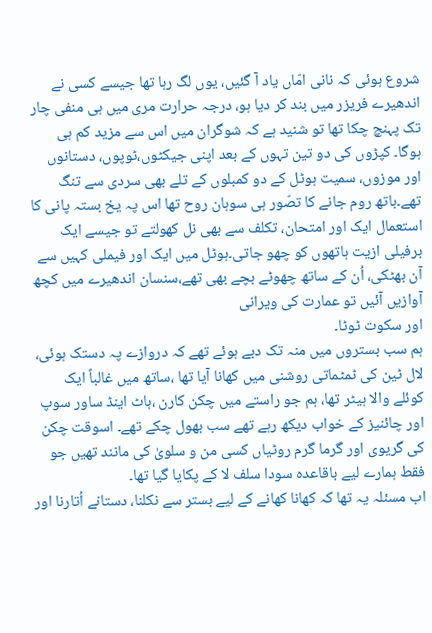شروع ہوئی کہ نانی امّاں یاد آ گئیں، یوں لگ رہا تھا جیسے کسی نے اندھیرے فریزر میں بند کر دیا ہو، درجہ حرارت مری میں ہی منفی چار تک پہنچ چکا تھا تو شنید ہے کہ شوگران میں اس سے مزید کم ہی ہوگا۔ کپڑوں کی دو تین تہوں کے بعد اپنی جیکٹوں،ٹوپوں، دستانوں اور موزوں، سمیت ہوٹل کے دو کمبلوں کے تلے بھی سردی سے تنگ تھے۔باتھ روم جانے کا تصّور ہی سوہان روح تھا اس پہ یخ بستہ پانی کا استعمال ایک اور امتحان، تکلف سے بھی نل کھولتے تو جیسے ایک برفیلی ازیت ہاتھوں کو چھو جاتی۔ہوٹل میں ایک اور فیملی کہیں سے آن بھٹکی، اُن کے ساتھ چھوٹے بچے بھی تھے،سنسان اندھیرے میں کچھ آوازیں آئیں تو عمارت کی ویرانی
اور سکوت ٹوٹا۔
ہم سب بستروں میں منہ تک دبے ہوئے تھے کہ دروازے پہ دستک ہوئی، لال ٹین کی ٹمٹماتی روشنی میں کھانا آیا تھا ،ساتھ میں غالباً ایک کوئلے والا ہیٹر تھا، ہم جو راستے میں چکن کارن ،ہاٹ اینڈ ساور سوپ اور چائنیز کے خواب دیکھ رہے تھے سب بھول چکے تھے۔ اسوقت چکن کی گریوی اور گرما گرم روٹیاں کسی من و سلویٰ کی مانند تھیں جو فقط ہمارے لیے باقاعدہ سودا سلف لا کے پکایا گیا تھا۔
اب مسئلہ یہ تھا کہ کھانا کھانے کے لیے بستر سے نکلنا، دستانے اُتارنا اور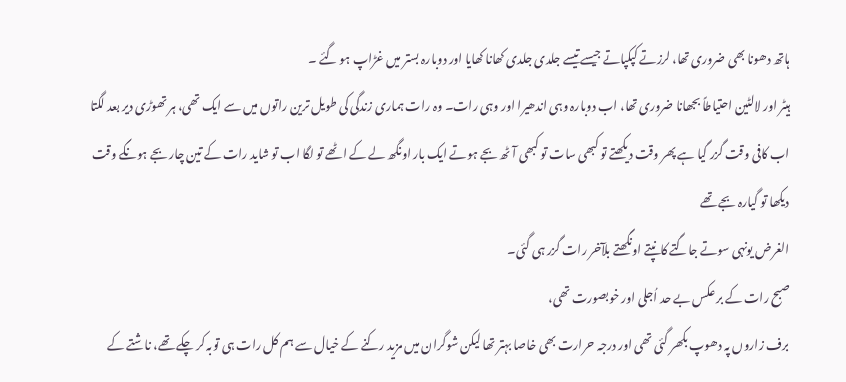ہاتھ دھونا بھی ضروری تھا، لرزتے کپکپاتے جیسے تیسے جلدی جلدی کھانا کھایا اور دوبارہ بستر میں غڑاپ ہو گئے ۔
ہیٹر اور لالٹین احتیاطاً بجھانا ضروری تھا، اب دوبارہ وہی اندھیرا اور وہی رات۔ وہ رات ہماری زندگی کی طویل ترین راتوں میں سے ایک تھی، ہر تھوڑی دیر بعد لگتا اب کافی وقت گزر گیا ہے پھر وقت دیکھتے تو کبھی سات تو کبھی آٹھ بجے ہوتے ایک بار اونگھ لے کے اٹھے تو لگا اب تو شاید رات کے تین چار بجے ہونگے وقت دیکھا تو گیارہ بجے تھے
الغرض یونہی سوتے جاگتے کانپتے اونگھتے بلآخر رات گزر ہی گئی۔
صبح رات کے بر عکس بے حد اُجلی اور خوبصورت تھی،
برف زاروں پہ دھوپ بکھر گئی تھی اور درجہ حرارت بھی خاصا بہتر تھا لیکن شوگران میں مزید رکنے کے خیال سے ہم کل رات ہی توبہ کر چکے تھے، ناشتے کے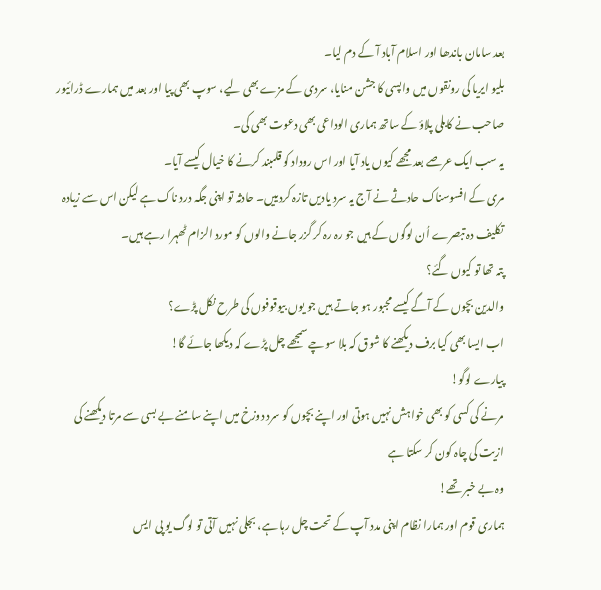بعد سامان باندھا اور اسلام آباد آ کے دم لیا۔
بلیو ایریا کی رونقوں میں واپسی کا جشن منایا، سردی کے مزے بھی لیے، سوپ بھی پیا اور بعد میں ہمارے ڈرائیور صاحب نے کابلی پلاؤ کے ساتھ ہماری الوداعی بھی دعوت بھی کی۔
یہ سب ایک عرصے بعد مجھے کیوں یاد آیا اور اس روداد کو قلمبند کرنے کا خیال کیسے آیا۔
مری کے افسوسناک حادثے نے آج یہ سرد یادیں تازہ کردییں۔ حادثہ تو اپنی جگہ درد ناک ہے لیکن اس سے زیادہ تکلیف دہ تبصرے اُن لوگوں کے ہیں جو رہ رہ کر گزر جانے والوں کو مورد الزام ٹھہرا رہے ہیں۔
پتہ تھا تو کیوں گئے؟
والدین بچوں کے آگے کیسے مجبور ہو جاتے ہیں جو یوں بیوقوفوں کی طرح نکل پڑے؟
اب ایسا بھی کیا برف دیکھنے کا شوق کہ بلا سوچے سمجھے چل پڑے کہ دیکھا جائے گا!
پیارے لوگو!
مرنے کی کسی کو بھی خواہش نہیں ہوتی اور اپنے بچوں کو سرد دوزخ میں اپنے سامنے بے بسی سے مرتا دیکھنے کی ازیت کی چاہ کون کر سکتا ہے
وہ بے خبر تھے!
ہماری قوم اور ہمارا نظام اپنی مدد آپ کے تحت چل رہا ہے، بجلی نہیں آتی تو لوگ یو پی ایس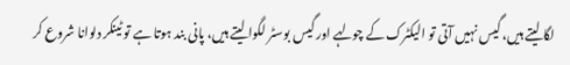لگا لیتے ہیں، گیس نہیں آتی تو الیکٹرک کے چولہے اور گیس بوسٹر لگوا لیتے ہیں، پانی بند ہوتا ہے تو ٹینکر دلوانا شروع کر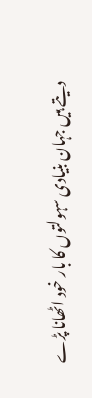دیتے ہیں جہان بنیادی سہولتوں کا بار خود اٹھانا پڑے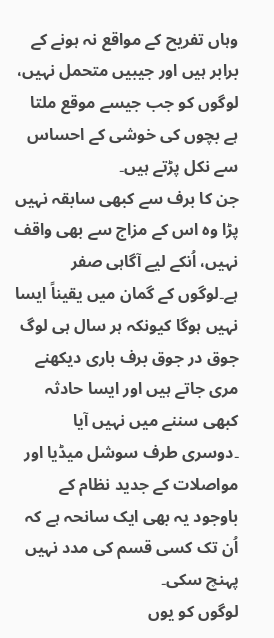وہاں تفریح کے مواقع نہ ہونے کے برابر ہیں اور جیبیں متحمل نہیں، لوگوں کو جب جیسے موقع ملتا ہے بچوں کی خوشی کے احساس سے نکل پڑتے ہیں۔
جن کا برف سے کبھی سابقہ نہیں پڑا وہ اس کے مزاج سے بھی واقف نہیں، اُنکے لیے آگاہی صفر ہے۔لوگوں کے گمان میں یقیناً ایسا نہیں ہوگا کیونکہ ہر سال ہی لوگ جوق در جوق برف باری دیکھنے مری جاتے ہیں اور ایسا حادثہ کبھی سننے میں نہیں آیا ۔دوسری طرف سوشل میڈیا اور مواصلات کے جدید نظام کے باوجود یہ بھی ایک سانحہ ہے کہ اُن تک کسی قسم کی مدد نہیں پہنچ سکی۔
لوگوں کو یوں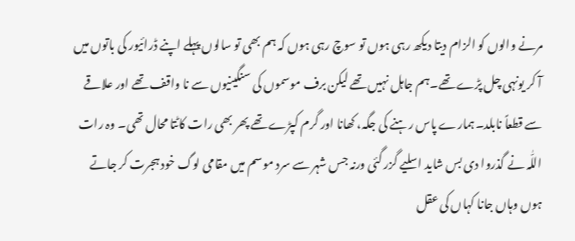مرنے والوں کو الزام دیتا دیکھ رہی ہوں تو سوچ رہی ہوں کہ ہم بھی تو سالوں پہلے اپنے ڈرائیور کی باتوں میں آ کر یونہی چل پڑے تھے۔ہم جاہل نہیں تھے لیکن برف موسموں کی سنگینیوں سے نا واقف تھے اور علاقے سے قطعاً نابلد۔ہمارے پاس رہنے کی جگہ، کھانا اور گرم کپڑے تھے پھر بھی رات کاٹتا محال تھی۔ وہ رات اللّٰہ نے گذروا دی بس شاید اسلیے گزر گئی ورنہ جس شہر سے سرد موسم میں مقامی لوگ خود ہجرت کر جاتے ہوں وہاں جانا کہاں کی عقل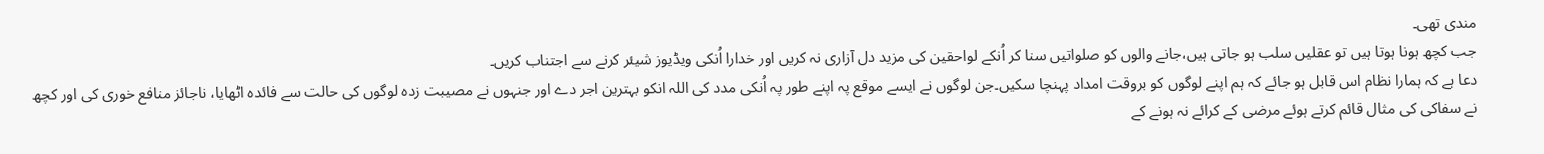مندی تھی۔
جب کچھ ہونا ہوتا ہیں تو عقلیں سلب ہو جاتی ہیں،جانے والوں کو صلواتیں سنا کر اُنکے لواحقین کی مزید دل آزاری نہ کریں اور خدارا اُنکی ویڈیوز شیئر کرنے سے اجتناب کریں۔
دعا ہے کہ ہمارا نظام اس قابل ہو جائے کہ ہم اپنے لوگوں کو بروقت امداد پہنچا سکیں۔جن لوگوں نے ایسے موقع پہ اپنے طور پہ اُنکی مدد کی اللہ انکو بہترین اجر دے اور جنہوں نے مصیبت زدہ لوگوں کی حالت سے فائدہ اٹھایا، ناجائز منافع خوری کی اور کچھ نے سفاکی کی مثال قائم کرتے ہوئے مرضی کے کرائے نہ ہونے کے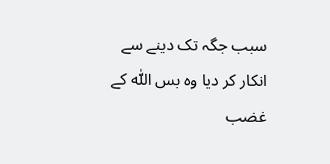سبب جگہ تک دینے سے انکار کر دیا وہ بس اللّٰہ کے غضب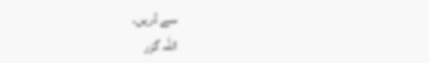سے ڈریں۔
اللہ گزر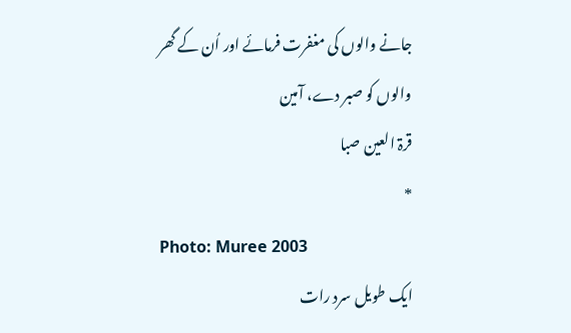جانے والوں کی مغفرت فرمائے اور اُن کے گھر
والوں کو صبر دے، آمین
قرۃ العین صبا
*
Photo: Muree 2003
ایک طویل سرد رات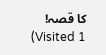کا قصہ!
(Visited 1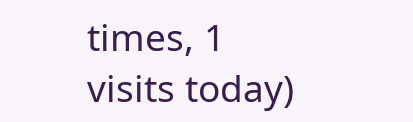times, 1 visits today)